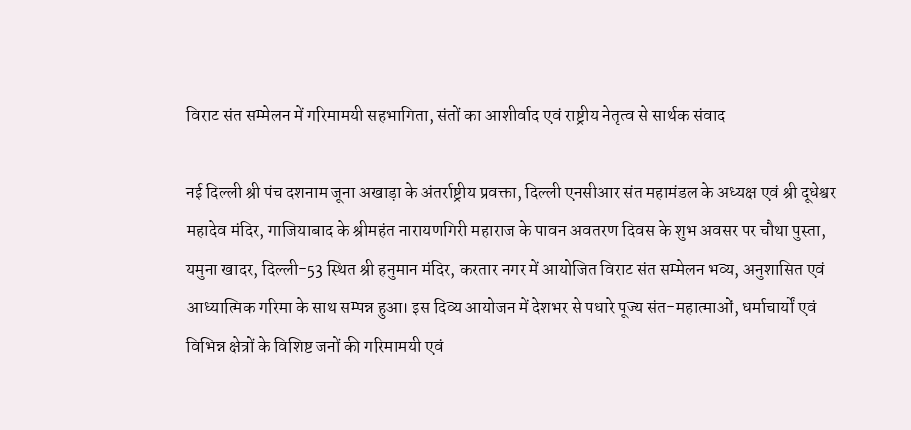विराट संत सम्मेलन में गरिमामयी सहभागिता, संतों का आशीर्वाद एवं राष्ट्रीय नेतृत्व से सार्थक संवाद

नई दिल्ली श्री पंच दशनाम जूना अखाड़ा के अंतर्राष्ट्रीय प्रवक्ता, दिल्ली एनसीआर संत महामंडल के अध्यक्ष एवं श्री दूधेश्वर महादेव मंदिर, गाजियाबाद के श्रीमहंत नारायणगिरी महाराज के पावन अवतरण दिवस के शुभ अवसर पर चौथा पुस्ता, यमुना खादर, दिल्ली-53 स्थित श्री हनुमान मंदिर, करतार नगर में आयोजित विराट संत सम्मेलन भव्य, अनुशासित एवं आध्यात्मिक गरिमा के साथ सम्पन्न हुआ। इस दिव्य आयोजन में देशभर से पधारे पूज्य संत-महात्माओं, धर्माचार्यों एवं विभिन्न क्षेत्रों के विशिष्ट जनों की गरिमामयी एवं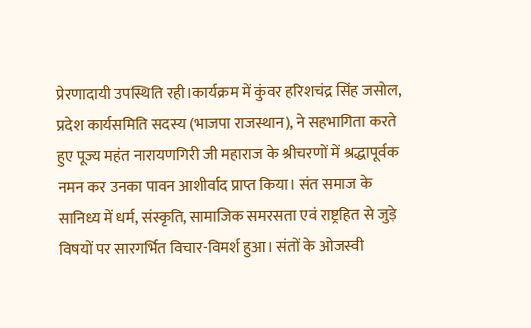प्रेरणादायी उपस्थिति रही।कार्यक्रम में कुंवर हरिशचंद्र सिंह जसोल, प्रदेश कार्यसमिति सदस्य (भाजपा राजस्थान), ने सहभागिता करते हुए पूज्य महंत नारायणगिरी जी महाराज के श्रीचरणों में श्रद्धापूर्वक नमन कर उनका पावन आशीर्वाद प्राप्त किया। संत समाज के सानिध्य में धर्म, संस्कृति, सामाजिक समरसता एवं राष्ट्रहित से जुड़े विषयों पर सारगर्भित विचार-विमर्श हुआ। संतों के ओजस्वी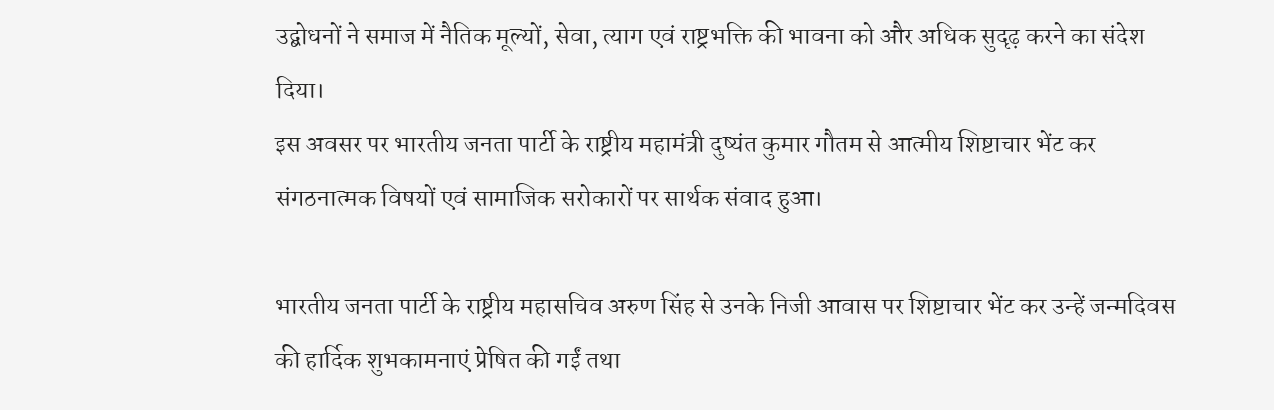उद्बोधनों ने समाज में नैतिक मूल्यों, सेवा, त्याग एवं राष्ट्रभक्ति की भावना को और अधिक सुदृढ़ करने का संदेश दिया।
इस अवसर पर भारतीय जनता पार्टी के राष्ट्रीय महामंत्री दुष्यंत कुमार गौतम से आत्मीय शिष्टाचार भेंट कर संगठनात्मक विषयों एवं सामाजिक सरोकारों पर सार्थक संवाद हुआ।

भारतीय जनता पार्टी के राष्ट्रीय महासचिव अरुण सिंह से उनके निजी आवास पर शिष्टाचार भेंट कर उन्हें जन्मदिवस की हार्दिक शुभकामनाएं प्रेषित की गईं तथा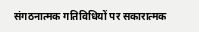संगठनात्मक गतिविधियों पर सकारात्मक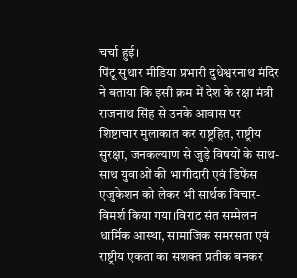चर्चा हुई।
पिंटू सुथार मीडिया प्रभारी दुधेश्वरनाथ मंदिर ने बताया कि इसी क्रम में देश के रक्षा मंत्री राजनाथ सिंह से उनके आवास पर शिष्टाचार मुलाकात कर राष्ट्रहित, राष्ट्रीय सुरक्षा, जनकल्याण से जुड़े विषयों के साथ-साथ युवाओं की भागीदारी एवं डिफेंस एजुकेशन को लेकर भी सार्थक विचार-विमर्श किया गया।विराट संत सम्मेलन धार्मिक आस्था, सामाजिक समरसता एवं राष्ट्रीय एकता का सशक्त प्रतीक बनकर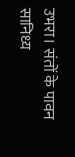उभरा। संतों के पावन सानिध्य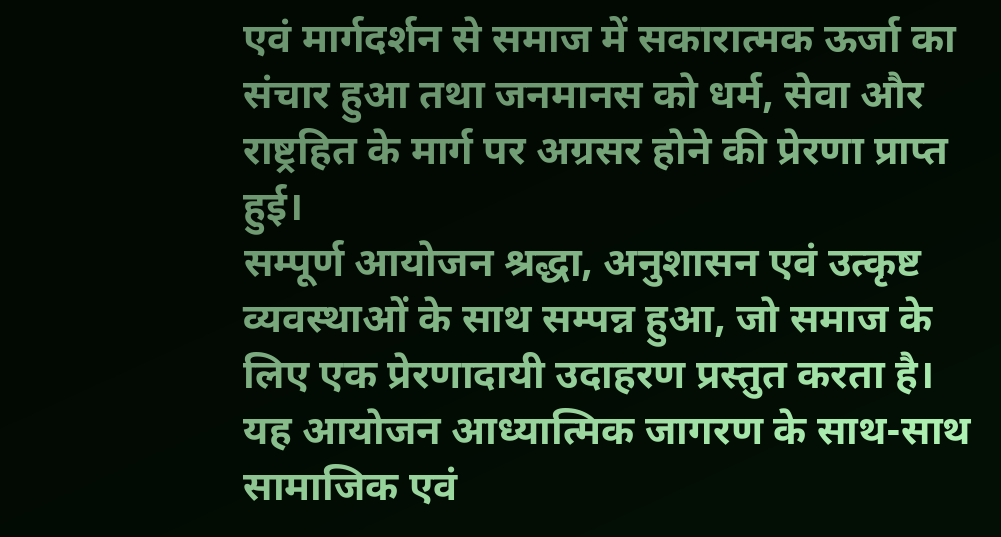एवं मार्गदर्शन से समाज में सकारात्मक ऊर्जा का संचार हुआ तथा जनमानस को धर्म, सेवा और राष्ट्रहित के मार्ग पर अग्रसर होने की प्रेरणा प्राप्त हुई।
सम्पूर्ण आयोजन श्रद्धा, अनुशासन एवं उत्कृष्ट व्यवस्थाओं के साथ सम्पन्न हुआ, जो समाज के लिए एक प्रेरणादायी उदाहरण प्रस्तुत करता है। यह आयोजन आध्यात्मिक जागरण के साथ-साथ सामाजिक एवं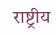राष्ट्रीय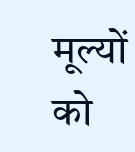मूल्यों को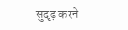सुदृढ़ करने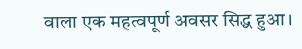वाला एक महत्वपूर्ण अवसर सिद्ध हुआ।